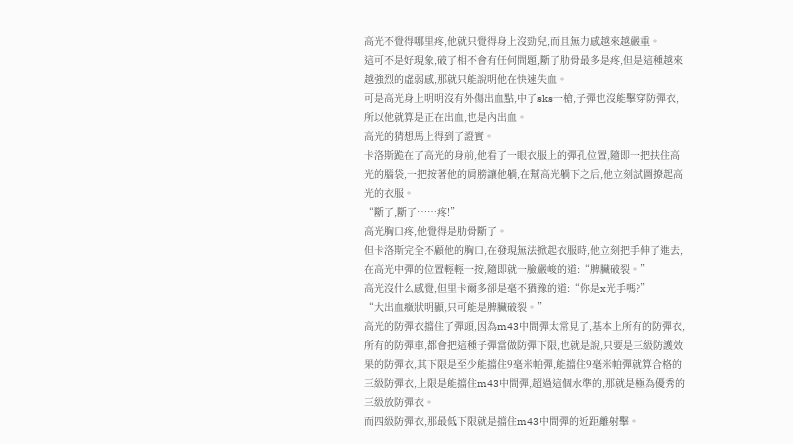高光不覺得哪里疼,他就只覺得身上沒勁兒,而且無力感越來越嚴重。
這可不是好現象,破了相不會有任何問題,斷了肋骨最多是疼,但是這種越來越強烈的虛弱感,那就只能說明他在快速失血。
可是高光身上明明沒有外傷出血點,中了sks一槍,子彈也沒能擊穿防彈衣,所以他就算是正在出血,也是內出血。
高光的猜想馬上得到了證實。
卡洛斯跪在了高光的身前,他看了一眼衣服上的彈孔位置,隨即一把扶住高光的腦袋,一把按著他的肩膀讓他躺,在幫高光躺下之后,他立刻試圖撩起高光的衣服。
“斷了,斷了……疼!”
高光胸口疼,他覺得是肋骨斷了。
但卡洛斯完全不顧他的胸口,在發現無法掀起衣服時,他立刻把手伸了進去,在高光中彈的位置輕輕一按,隨即就一臉嚴峻的道:“脾臟破裂。”
高光沒什么感覺,但里卡爾多卻是毫不猶豫的道:“你是x光手嗎?”
“大出血癥狀明顯,只可能是脾臟破裂。”
高光的防彈衣擋住了彈頭,因為m43中間彈太常見了,基本上所有的防彈衣,所有的防彈車,都會把這種子彈當做防彈下限,也就是說,只要是三級防護效果的防彈衣,其下限是至少能擋住9毫米帕彈,能擋住9毫米帕彈就算合格的三級防彈衣,上限是能擋住m43中間彈,超過這個水準的,那就是極為優秀的三級放防彈衣。
而四級防彈衣,那最低下限就是擋住m43中間彈的近距離射擊。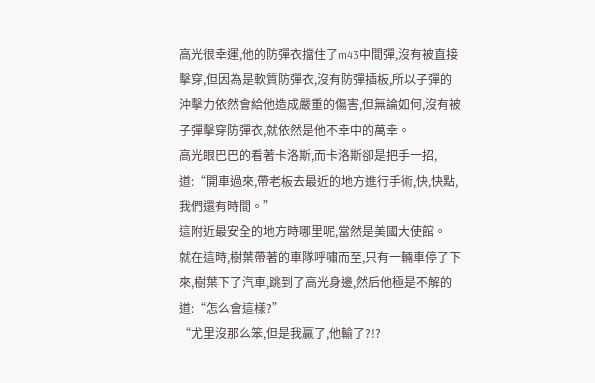高光很幸運,他的防彈衣擋住了m43中間彈,沒有被直接擊穿,但因為是軟質防彈衣,沒有防彈插板,所以子彈的沖擊力依然會給他造成嚴重的傷害,但無論如何,沒有被子彈擊穿防彈衣,就依然是他不幸中的萬幸。
高光眼巴巴的看著卡洛斯,而卡洛斯卻是把手一招,道:“開車過來,帶老板去最近的地方進行手術,快,快點,我們還有時間。”
這附近最安全的地方時哪里呢,當然是美國大使館。
就在這時,樹葉帶著的車隊呼嘯而至,只有一輛車停了下來,樹葉下了汽車,跳到了高光身邊,然后他極是不解的道:“怎么會這樣?”
“尤里沒那么笨,但是我贏了,他輸了?!?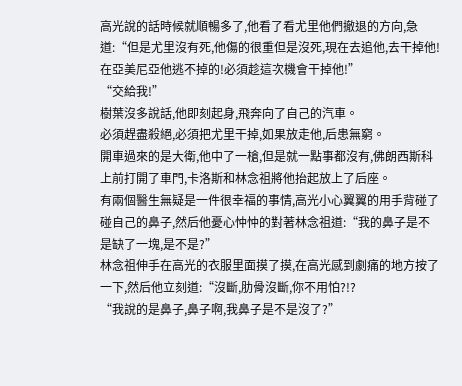高光說的話時候就順暢多了,他看了看尤里他們撤退的方向,急道:“但是尤里沒有死,他傷的很重但是沒死,現在去追他,去干掉他!在亞美尼亞他逃不掉的!必須趁這次機會干掉他!”
“交給我!”
樹葉沒多說話,他即刻起身,飛奔向了自己的汽車。
必須趕盡殺絕,必須把尤里干掉,如果放走他,后患無窮。
開車過來的是大衛,他中了一槍,但是就一點事都沒有,佛朗西斯科上前打開了車門,卡洛斯和林念祖將他抬起放上了后座。
有兩個醫生無疑是一件很幸福的事情,高光小心翼翼的用手背碰了碰自己的鼻子,然后他憂心忡忡的對著林念祖道:“我的鼻子是不是缺了一塊,是不是?”
林念祖伸手在高光的衣服里面摸了摸,在高光感到劇痛的地方按了一下,然后他立刻道:“沒斷,肋骨沒斷,你不用怕?!?
“我說的是鼻子,鼻子啊,我鼻子是不是沒了?”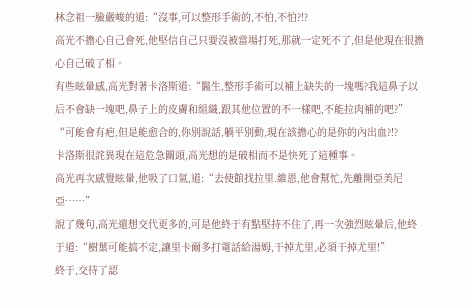林念祖一臉嚴峻的道:“沒事,可以整形手術的,不怕,不怕?!?
高光不擔心自己會死,他堅信自己只要沒被當場打死,那就一定死不了,但是他現在很擔心自己破了相。
有些眩暈感,高光對著卡洛斯道:“醫生,整形手術可以補上缺失的一塊嗎?我這鼻子以后不會缺一塊吧,鼻子上的皮膚和組織,跟其他位置的不一樣吧,不能拉肉補的吧?”
“可能會有疤,但是能愈合的,你別說話,躺平別動,現在該擔心的是你的內出血?!?
卡洛斯很詫異現在這危急關頭,高光想的是破相而不是快死了這種事。
高光再次感覺眩暈,他吸了口氣,道:“去使館找拉里.維恩,他會幫忙,先離開亞美尼亞……”
說了幾句,高光還想交代更多的,可是他終于有點堅持不住了,再一次強烈眩暈后,他終于道:“樹葉可能搞不定,讓里卡爾多打電話給湯姆,干掉尤里,必須干掉尤里!”
終于,交待了認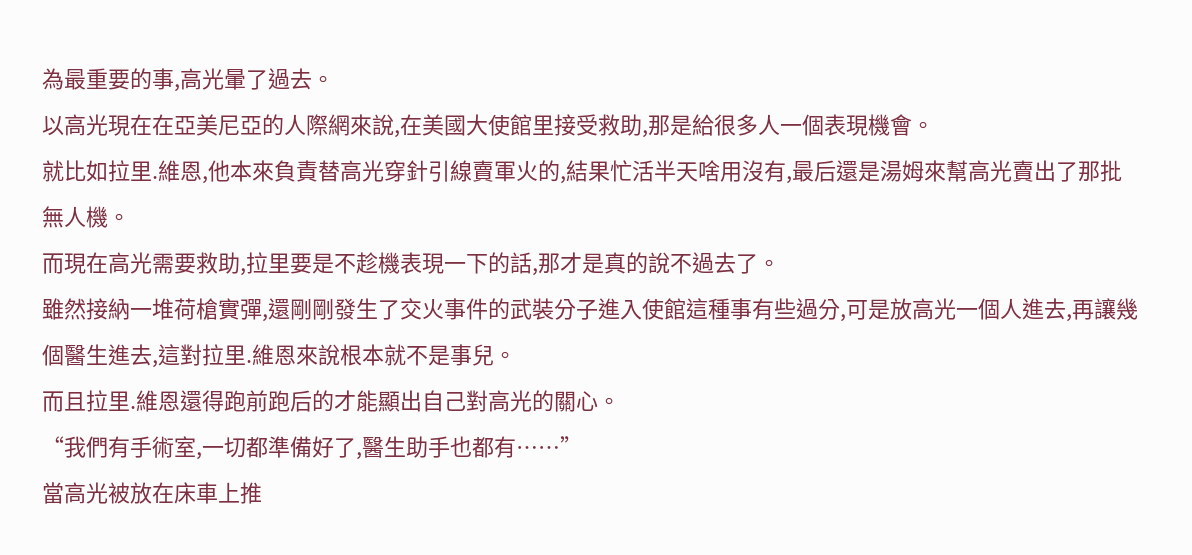為最重要的事,高光暈了過去。
以高光現在在亞美尼亞的人際網來說,在美國大使館里接受救助,那是給很多人一個表現機會。
就比如拉里.維恩,他本來負責替高光穿針引線賣軍火的,結果忙活半天啥用沒有,最后還是湯姆來幫高光賣出了那批無人機。
而現在高光需要救助,拉里要是不趁機表現一下的話,那才是真的說不過去了。
雖然接納一堆荷槍實彈,還剛剛發生了交火事件的武裝分子進入使館這種事有些過分,可是放高光一個人進去,再讓幾個醫生進去,這對拉里.維恩來說根本就不是事兒。
而且拉里.維恩還得跑前跑后的才能顯出自己對高光的關心。
“我們有手術室,一切都準備好了,醫生助手也都有……”
當高光被放在床車上推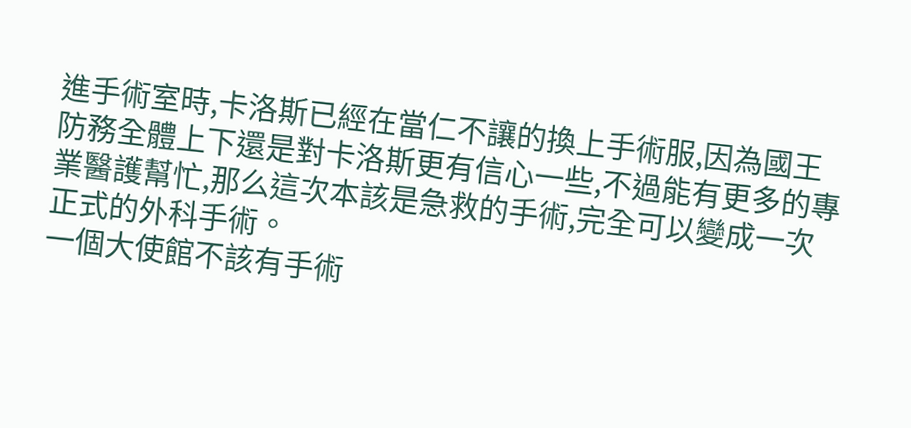進手術室時,卡洛斯已經在當仁不讓的換上手術服,因為國王防務全體上下還是對卡洛斯更有信心一些,不過能有更多的專業醫護幫忙,那么這次本該是急救的手術,完全可以變成一次正式的外科手術。
一個大使館不該有手術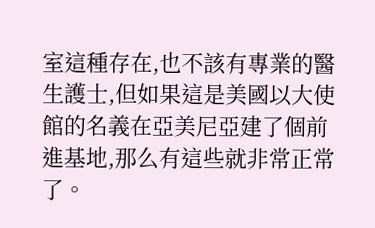室這種存在,也不該有專業的醫生護士,但如果這是美國以大使館的名義在亞美尼亞建了個前進基地,那么有這些就非常正常了。